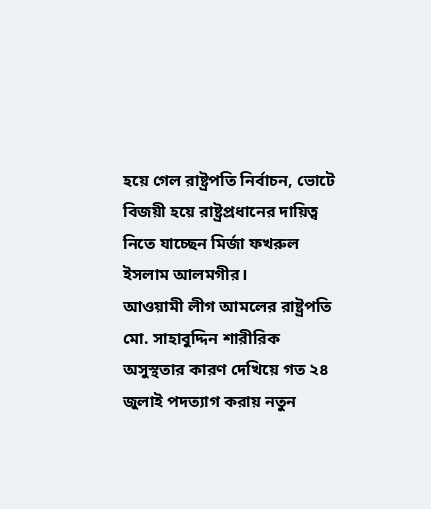হয়ে গেল রাষ্ট্রপতি নির্বাচন, ভোটে বিজয়ী হয়ে রাষ্ট্রপ্রধানের দায়িত্ব নিতে যাচ্ছেন মির্জা ফখরুল ইসলাম আলমগীর।
আওয়ামী লীগ আমলের রাষ্ট্রপতি মো. সাহাবুদ্দিন শারীরিক অসুস্থতার কারণ দেখিয়ে গত ২৪ জুলাই পদত্যাগ করায় নতুন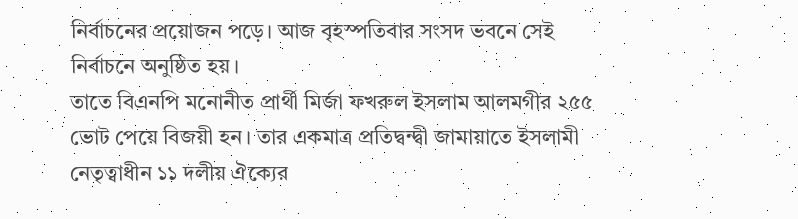নির্বাচনের প্রয়োজন পড়ে। আজ বৃহস্পতিবার সংসদ ভবনে সেই নির্বাচনে অনুষ্ঠিত হয়।
তাতে বিএনপি মনোনীত প্রার্থী মির্জা ফখরুল ইসলাম আলমগীর ২৫৫ ভোট পেয়ে বিজয়ী হন। তার একমাত্র প্রতিদ্বন্দ্বী জামায়াতে ইসলামী নেতৃত্বাধীন ১১ দলীয় ঐক্যের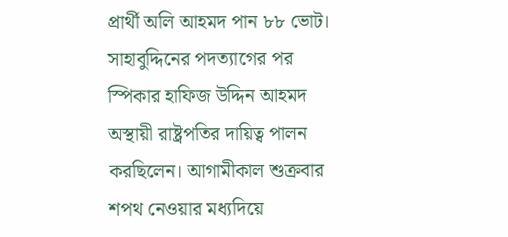প্রার্থী অলি আহমদ পান ৮৮ ভোট।
সাহাবুদ্দিনের পদত্যাগের পর স্পিকার হাফিজ উদ্দিন আহমদ অস্থায়ী রাষ্ট্রপতির দায়িত্ব পালন করছিলেন। আগামীকাল শুক্রবার শপথ নেওয়ার মধ্যদিয়ে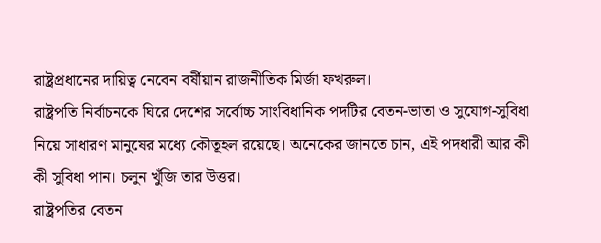রাষ্ট্রপ্রধানের দায়িত্ব নেবেন বর্ষীয়ান রাজনীতিক মির্জা ফখরুল।
রাষ্ট্রপতি নির্বাচনকে ঘিরে দেশের সর্বোচ্চ সাংবিধানিক পদটির বেতন-ভাতা ও সুযোগ-সুবিধা নিয়ে সাধারণ মানুষের মধ্যে কৌতূহল রয়েছে। অনেকের জানতে চান, এই পদধারী আর কী কী সুবিধা পান। চলুন খুঁজি তার উত্তর।
রাষ্ট্রপতির বেতন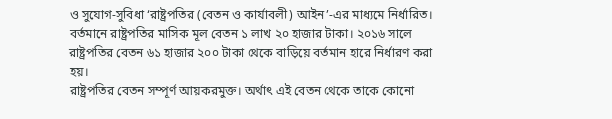ও সুযোগ-সুবিধা ‘রাষ্ট্রপতির (বেতন ও কার্যাবলী) আইন’-এর মাধ্যমে নির্ধারিত।
বর্তমানে রাষ্ট্রপতির মাসিক মূল বেতন ১ লাখ ২০ হাজার টাকা। ২০১৬ সালে রাষ্ট্রপতির বেতন ৬১ হাজার ২০০ টাকা থেকে বাড়িয়ে বর্তমান হারে নির্ধারণ করা হয়।
রাষ্ট্রপতির বেতন সম্পূর্ণ আয়করমুক্ত। অর্থাৎ এই বেতন থেকে তাকে কোনো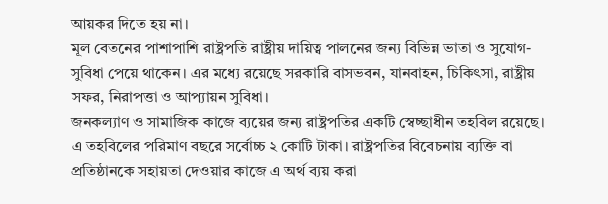আয়কর দিতে হয় না।
মূল বেতনের পাশাপাশি রাষ্ট্রপতি রাষ্ট্রীয় দায়িত্ব পালনের জন্য বিভিন্ন ভাতা ও সুযোগ-সুবিধা পেয়ে থাকেন। এর মধ্যে রয়েছে সরকারি বাসভবন, যানবাহন, চিকিৎসা, রাষ্ট্রীয় সফর, নিরাপত্তা ও আপ্যায়ন সুবিধা।
জনকল্যাণ ও সামাজিক কাজে ব্যয়ের জন্য রাষ্ট্রপতির একটি স্বেচ্ছাধীন তহবিল রয়েছে। এ তহবিলের পরিমাণ বছরে সর্বোচ্চ ২ কোটি টাকা। রাষ্ট্রপতির বিবেচনায় ব্যক্তি বা প্রতিষ্ঠানকে সহায়তা দেওয়ার কাজে এ অর্থ ব্যয় করা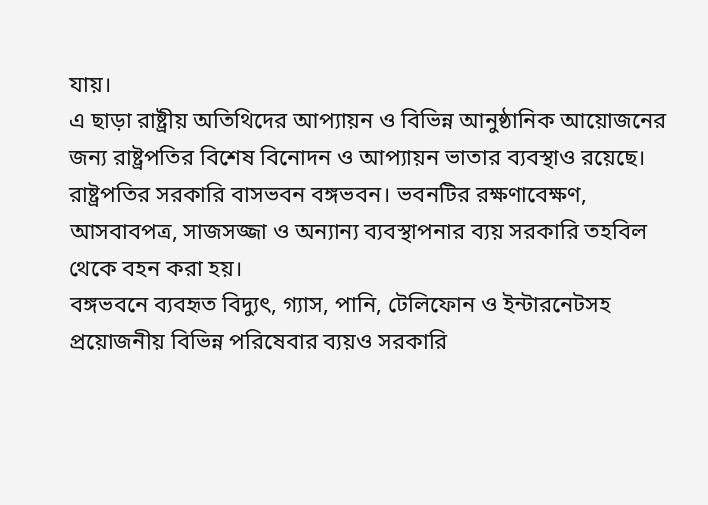যায়।
এ ছাড়া রাষ্ট্রীয় অতিথিদের আপ্যায়ন ও বিভিন্ন আনুষ্ঠানিক আয়োজনের জন্য রাষ্ট্রপতির বিশেষ বিনোদন ও আপ্যায়ন ভাতার ব্যবস্থাও রয়েছে।
রাষ্ট্রপতির সরকারি বাসভবন বঙ্গভবন। ভবনটির রক্ষণাবেক্ষণ, আসবাবপত্র, সাজসজ্জা ও অন্যান্য ব্যবস্থাপনার ব্যয় সরকারি তহবিল থেকে বহন করা হয়।
বঙ্গভবনে ব্যবহৃত বিদ্যুৎ, গ্যাস, পানি, টেলিফোন ও ইন্টারনেটসহ প্রয়োজনীয় বিভিন্ন পরিষেবার ব্যয়ও সরকারি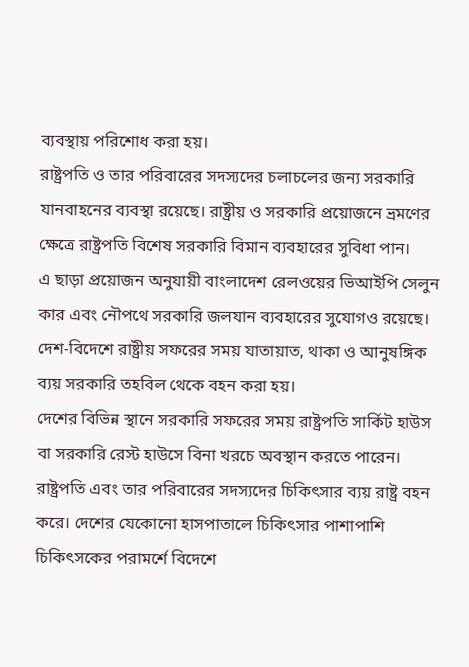ব্যবস্থায় পরিশোধ করা হয়।
রাষ্ট্রপতি ও তার পরিবারের সদস্যদের চলাচলের জন্য সরকারি যানবাহনের ব্যবস্থা রয়েছে। রাষ্ট্রীয় ও সরকারি প্রয়োজনে ভ্রমণের ক্ষেত্রে রাষ্ট্রপতি বিশেষ সরকারি বিমান ব্যবহারের সুবিধা পান।
এ ছাড়া প্রয়োজন অনুযায়ী বাংলাদেশ রেলওয়ের ভিআইপি সেলুন কার এবং নৌপথে সরকারি জলযান ব্যবহারের সুযোগও রয়েছে। দেশ-বিদেশে রাষ্ট্রীয় সফরের সময় যাতায়াত, থাকা ও আনুষঙ্গিক ব্যয় সরকারি তহবিল থেকে বহন করা হয়।
দেশের বিভিন্ন স্থানে সরকারি সফরের সময় রাষ্ট্রপতি সার্কিট হাউস বা সরকারি রেস্ট হাউসে বিনা খরচে অবস্থান করতে পারেন।
রাষ্ট্রপতি এবং তার পরিবারের সদস্যদের চিকিৎসার ব্যয় রাষ্ট্র বহন করে। দেশের যেকোনো হাসপাতালে চিকিৎসার পাশাপাশি চিকিৎসকের পরামর্শে বিদেশে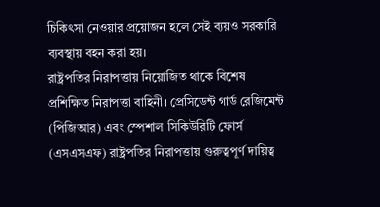চিকিৎসা নেওয়ার প্রয়োজন হলে সেই ব্যয়ও সরকারি ব্যবস্থায় বহন করা হয়।
রাষ্ট্রপতির নিরাপত্তায় নিয়োজিত থাকে বিশেষ প্রশিক্ষিত নিরাপত্তা বাহিনী। প্রেসিডেন্ট গার্ড রেজিমেন্ট (পিজিআর) এবং স্পেশাল সিকিউরিটি ফোর্স (এসএসএফ) রাষ্ট্রপতির নিরাপত্তায় গুরুত্বপূর্ণ দায়িত্ব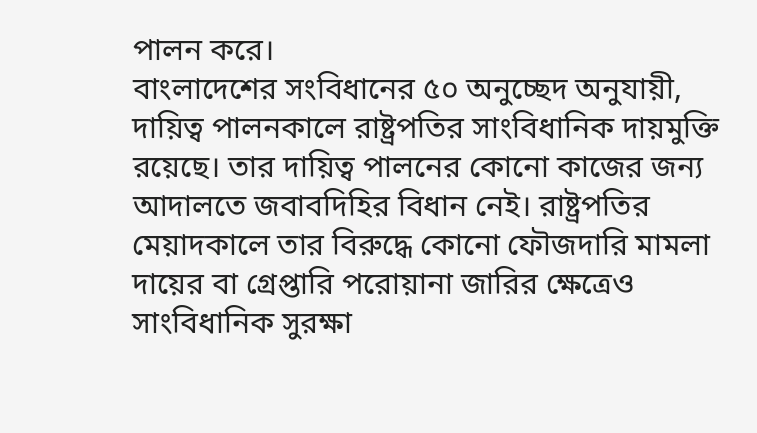পালন করে।
বাংলাদেশের সংবিধানের ৫০ অনুচ্ছেদ অনুযায়ী, দায়িত্ব পালনকালে রাষ্ট্রপতির সাংবিধানিক দায়মুক্তি রয়েছে। তার দায়িত্ব পালনের কোনো কাজের জন্য আদালতে জবাবদিহির বিধান নেই। রাষ্ট্রপতির মেয়াদকালে তার বিরুদ্ধে কোনো ফৌজদারি মামলা দায়ের বা গ্রেপ্তারি পরোয়ানা জারির ক্ষেত্রেও সাংবিধানিক সুরক্ষা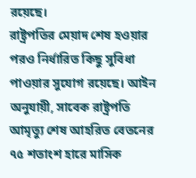রয়েছে।
রাষ্ট্রপতির মেয়াদ শেষ হওয়ার পরও নির্ধারিত কিছু সুবিধা পাওয়ার সুযোগ রয়েছে। আইন অনুযায়ী, সাবেক রাষ্ট্রপতি আমৃত্যু শেষ আহরিত বেতনের ৭৫ শতাংশ হারে মাসিক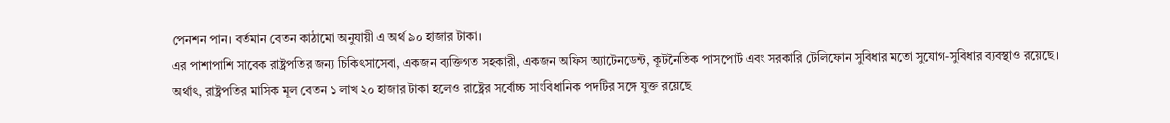পেনশন পান। বর্তমান বেতন কাঠামো অনুযায়ী এ অর্থ ৯০ হাজার টাকা।
এর পাশাপাশি সাবেক রাষ্ট্রপতির জন্য চিকিৎসাসেবা, একজন ব্যক্তিগত সহকারী, একজন অফিস অ্যাটেনডেন্ট, কূটনৈতিক পাসপোর্ট এবং সরকারি টেলিফোন সুবিধার মতো সুযোগ-সুবিধার ব্যবস্থাও রয়েছে।
অর্থাৎ, রাষ্ট্রপতির মাসিক মূল বেতন ১ লাখ ২০ হাজার টাকা হলেও রাষ্ট্রের সর্বোচ্চ সাংবিধানিক পদটির সঙ্গে যুক্ত রয়েছে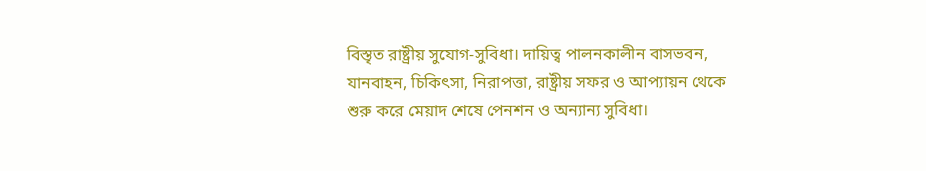বিস্তৃত রাষ্ট্রীয় সুযোগ-সুবিধা। দায়িত্ব পালনকালীন বাসভবন, যানবাহন, চিকিৎসা, নিরাপত্তা, রাষ্ট্রীয় সফর ও আপ্যায়ন থেকে শুরু করে মেয়াদ শেষে পেনশন ও অন্যান্য সুবিধা।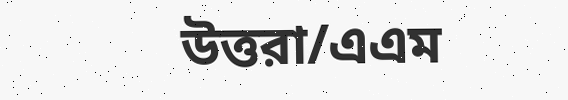উত্তরা/এএম